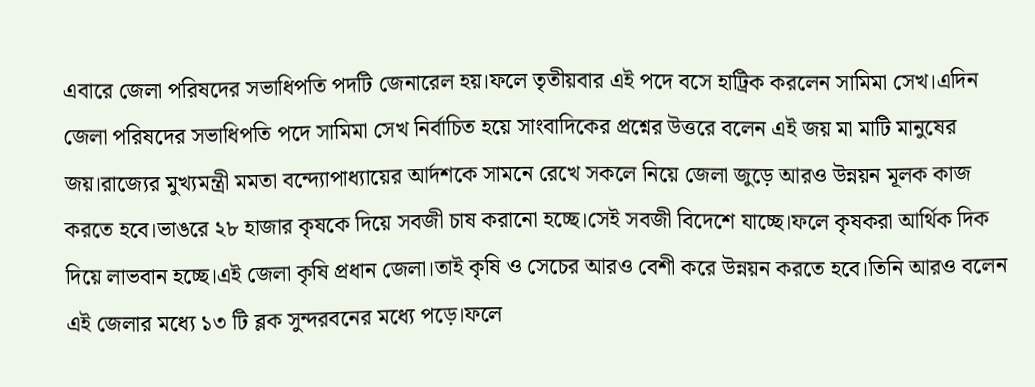এবারে জেলা পরিষদের সভাধিপতি পদটি জেনারেল হয়।ফলে তৃতীয়বার এই পদে বসে হাট্রিক করলেন সামিমা সেখ।এদিন জেলা পরিষদের সভাধিপতি পদে সামিমা সেখ নির্বাচিত হয়ে সাংবাদিকের প্রশ্নের উত্তরে বলেন এই জয় মা মাটি মানুষের জয়।রাজ্যের মুখ্যমন্ত্রী মমতা বন্দ্যোপাধ্যায়ের আর্দশকে সামনে রেখে সকলে নিয়ে জেলা জুড়ে আরও উন্নয়ন মূলক কাজ করতে হবে।ভাঙরে ২৮ হাজার কৃষকে দিয়ে সবজী চাষ করানো হচ্ছে।সেই সবজী বিদেশে যাচ্ছে।ফলে কৃষকরা আর্থিক দিক দিয়ে লাভবান হচ্ছে।এই জেলা কৃষি প্রধান জেলা।তাই কৃষি ও সেচের আরও বেশী করে উন্নয়ন করতে হবে।তিনি আরও বলেন এই জেলার মধ্যে ১৩ টি ব্লক সুন্দরবনের মধ্যে পড়ে।ফলে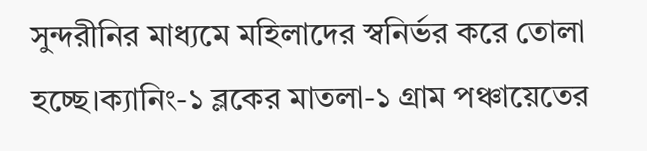সুন্দরীনির মাধ্যমে মহিলাদের স্বনির্ভর করে তোলা হচ্ছে।ক্যানিং-১ ব্লকের মাতলা-১ গ্রাম পঞ্চায়েতের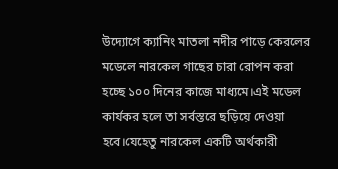উদ্যোগে ক্যানিং মাতলা নদীর পাড়ে কেরলের মডেলে নারকেল গাছের চারা রোপন করা হচ্ছে ১০০ দিনের কাজে মাধ্যমে।এই মডেল কার্যকর হলে তা সর্বস্তরে ছড়িয়ে দেওয়া হবে।যেহেতু নারকেল একটি অর্থকারী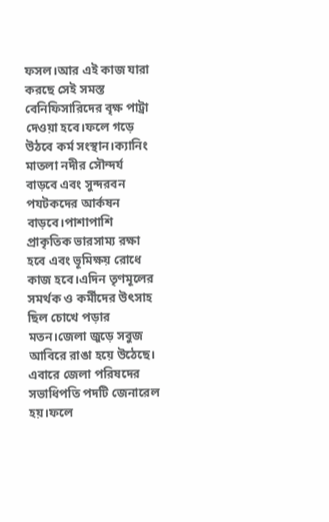ফসল।আর এই কাজ যারা করছে সেই সমস্ত বেনিফিসারিদের বৃক্ষ পাট্রা দেওয়া হবে।ফলে গড়ে উঠবে কর্ম সংস্থান।ক্যানিং মাতলা নদীর সৌন্দর্য বাড়বে এবং সুন্দরবন পযটকদের আর্কষন বাড়বে।পাশাপাশি প্রাকৃতিক ভারসাম্য রক্ষা হবে এবং ভূমিক্ষয় রোধে কাজ হবে।এদিন তৃণমূলের সমর্থক ও কর্মীদের উৎসাহ ছিল চোখে পড়ার মতন।জেলা জুড়ে সবুজ আবিরে রাঙা হয়ে উঠেছে।
এবারে জেলা পরিষদের সভাধিপতি পদটি জেনারেল হয়।ফলে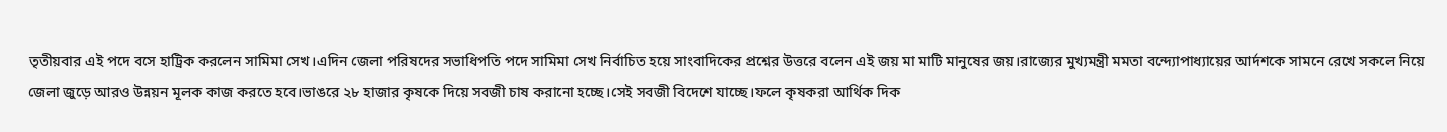তৃতীয়বার এই পদে বসে হাট্রিক করলেন সামিমা সেখ।এদিন জেলা পরিষদের সভাধিপতি পদে সামিমা সেখ নির্বাচিত হয়ে সাংবাদিকের প্রশ্নের উত্তরে বলেন এই জয় মা মাটি মানুষের জয়।রাজ্যের মুখ্যমন্ত্রী মমতা বন্দ্যোপাধ্যায়ের আর্দশকে সামনে রেখে সকলে নিয়ে জেলা জুড়ে আরও উন্নয়ন মূলক কাজ করতে হবে।ভাঙরে ২৮ হাজার কৃষকে দিয়ে সবজী চাষ করানো হচ্ছে।সেই সবজী বিদেশে যাচ্ছে।ফলে কৃষকরা আর্থিক দিক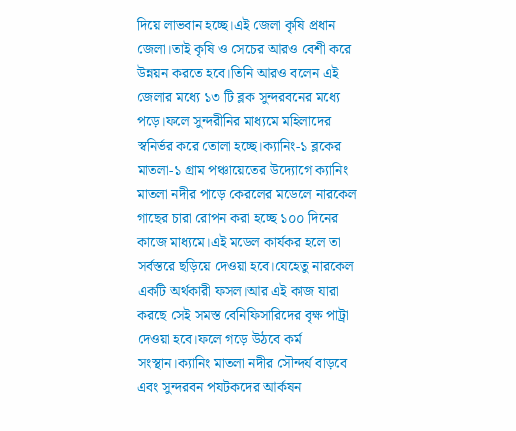দিয়ে লাভবান হচ্ছে।এই জেলা কৃষি প্রধান জেলা।তাই কৃষি ও সেচের আরও বেশী করে উন্নয়ন করতে হবে।তিনি আরও বলেন এই জেলার মধ্যে ১৩ টি ব্লক সুন্দরবনের মধ্যে পড়ে।ফলে সুন্দরীনির মাধ্যমে মহিলাদের স্বনির্ভর করে তোলা হচ্ছে।ক্যানিং-১ ব্লকের মাতলা-১ গ্রাম পঞ্চায়েতের উদ্যোগে ক্যানিং মাতলা নদীর পাড়ে কেরলের মডেলে নারকেল গাছের চারা রোপন করা হচ্ছে ১০০ দিনের কাজে মাধ্যমে।এই মডেল কার্যকর হলে তা সর্বস্তরে ছড়িয়ে দেওয়া হবে।যেহেতু নারকেল একটি অর্থকারী ফসল।আর এই কাজ যারা করছে সেই সমস্ত বেনিফিসারিদের বৃক্ষ পাট্রা দেওয়া হবে।ফলে গড়ে উঠবে কর্ম সংস্থান।ক্যানিং মাতলা নদীর সৌন্দর্য বাড়বে এবং সুন্দরবন পযটকদের আর্কষন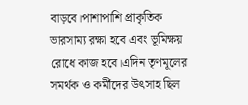বাড়বে।পাশাপাশি প্রাকৃতিক ভারসাম্য রক্ষা হবে এবং ভূমিক্ষয় রোধে কাজ হবে।এদিন তৃণমূলের সমর্থক ও কর্মীদের উৎসাহ ছিল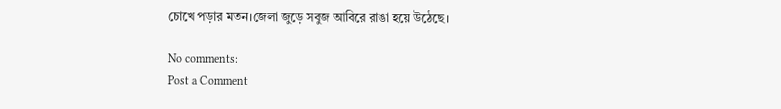চোখে পড়ার মতন।জেলা জুড়ে সবুজ আবিরে রাঙা হয়ে উঠেছে।

No comments:
Post a Comment